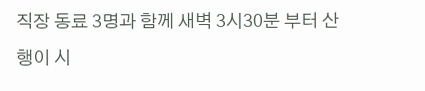직장 동료 3명과 함께 새벽 3시30분 부터 산행이 시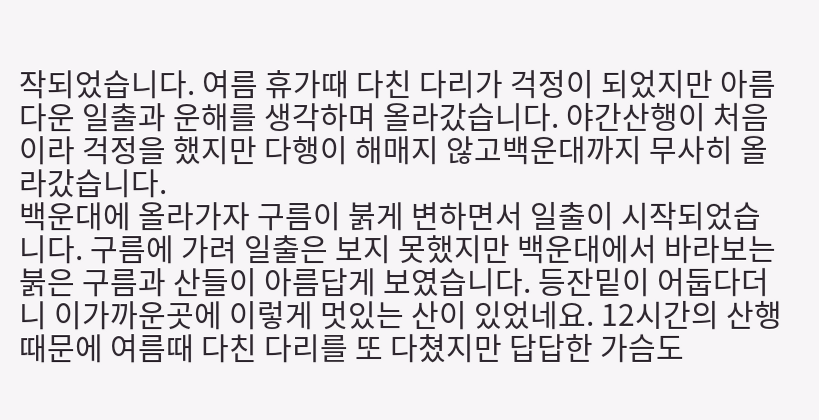작되었습니다. 여름 휴가때 다친 다리가 걱정이 되었지만 아름다운 일출과 운해를 생각하며 올라갔습니다. 야간산행이 처음이라 걱정을 했지만 다행이 해매지 않고백운대까지 무사히 올라갔습니다.
백운대에 올라가자 구름이 붉게 변하면서 일출이 시작되었습니다. 구름에 가려 일출은 보지 못했지만 백운대에서 바라보는 붉은 구름과 산들이 아름답게 보였습니다. 등잔밑이 어둡다더니 이가까운곳에 이렇게 멋있는 산이 있었네요. 12시간의 산행 때문에 여름때 다친 다리를 또 다쳤지만 답답한 가슴도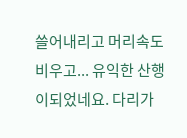쓸어내리고 머리속도 비우고... 유익한 산행이되었네요. 다리가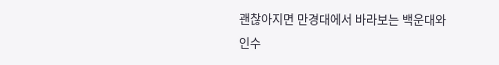괜찮아지면 만경대에서 바라보는 백운대와 인수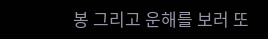봉 그리고 운해를 보러 또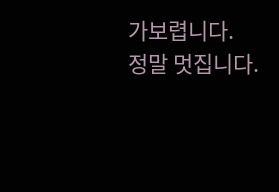가보렵니다.
정말 멋집니다.